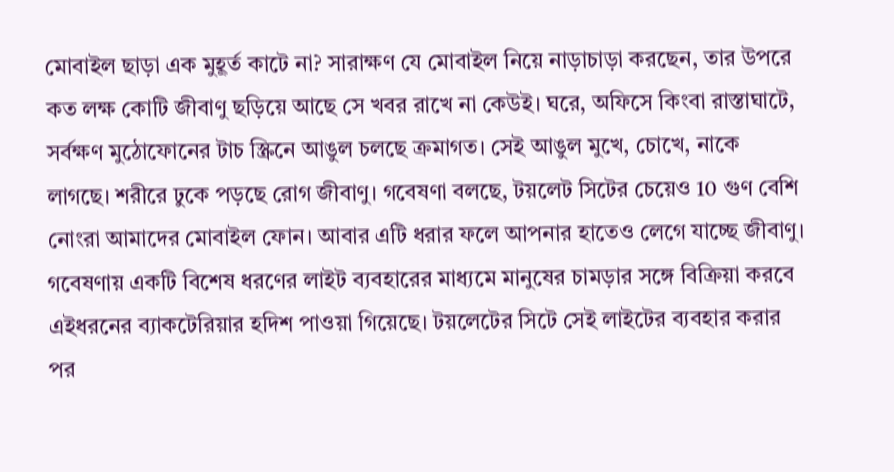মোবাইল ছাড়া এক মুহূর্ত কাটে না? সারাক্ষণ যে মোবাইল নিয়ে নাড়াচাড়া করছেন, তার উপরে কত লক্ষ কোটি জীবাণু ছড়িয়ে আছে সে খবর রাখে না কেউই। ঘরে, অফিসে কিংবা রাস্তাঘাটে, সর্বক্ষণ মুঠোফোনের টাচ স্ক্রিনে আঙুল চলছে ক্রমাগত। সেই আঙুল মুখে, চোখে, নাকে লাগছে। শরীরে ঢুকে পড়ছে রোগ জীবাণু। গবেষণা বলছে, টয়লেট সিটের চেয়েও 10 গুণ বেশি নোংরা আমাদের মোবাইল ফোন। আবার এটি ধরার ফলে আপনার হাতেও লেগে যাচ্ছে জীবাণু। গবেষণায় একটি বিশেষ ধরণের লাইট ব্যবহারের মাধ্যমে মানুষের চামড়ার সঙ্গে বিক্রিয়া করবে এইধরনের ব্যাকটেরিয়ার হদিশ পাওয়া গিয়েছে। টয়লেটের সিটে সেই লাইটের ব্যবহার করার পর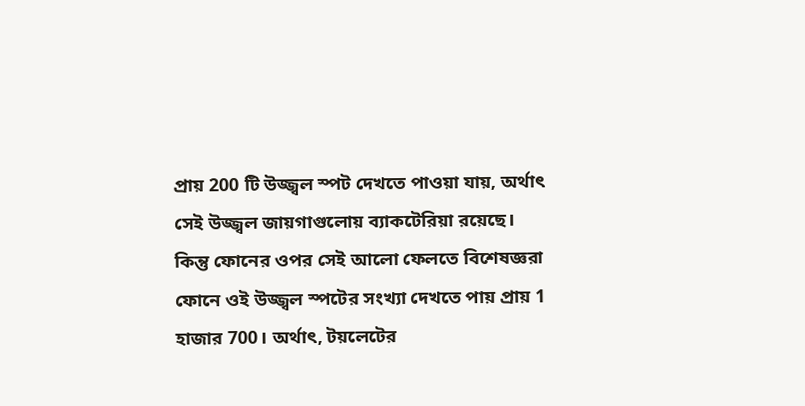প্রায় 200 টি উজ্জ্বল স্পট দেখতে পাওয়া যায়, অর্থাৎ সেই উজ্জ্বল জায়গাগুলোয় ব্যাকটেরিয়া রয়েছে। কিন্তু ফোনের ওপর সেই আলো ফেলতে বিশেষজ্ঞরা ফোনে ওই উজ্জ্বল স্পটের সংখ্যা দেখতে পায় প্রায় 1 হাজার 700। অর্থাৎ, টয়লেটের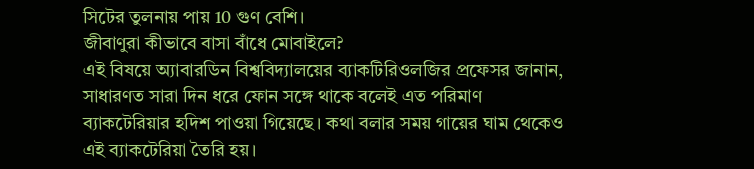সিটের তুলনায় পায় 10 গুণ বেশি।
জীবাণুরা কীভাবে বাসা বাঁধে মোবাইলে?
এই বিষয়ে অ্যাবারডিন বিশ্ববিদ্যালয়ের ব্যাকটিরিওলজির প্রফেসর জানান, সাধারণত সারা দিন ধরে ফোন সঙ্গে থাকে বলেই এত পরিমাণ ব্যাকটেরিয়ার হদিশ পাওয়া গিয়েছে। কথা বলার সময় গায়ের ঘাম থেকেও এই ব্যাকটেরিয়া তৈরি হয়।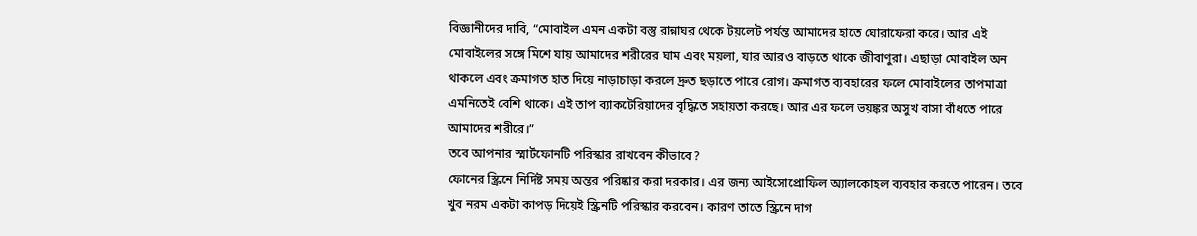বিজ্ঞানীদের দাবি, “মোবাইল এমন একটা বস্তু রান্নাঘর থেকে টয়লেট পর্যন্ত আমাদের হাতে ঘোরাফেরা করে। আর এই মোবাইলের সঙ্গে মিশে যায় আমাদের শরীরের ঘাম এবং ময়লা, যার আরও বাড়তে থাকে জীবাণুরা। এছাড়া মোবাইল অন থাকলে এবং ক্রমাগত হাত দিয়ে নাড়াচাড়া করলে দ্রুত ছড়াতে পারে রোগ। ক্রমাগত ব্যবহারের ফলে মোবাইলের তাপমাত্রা এমনিতেই বেশি থাকে। এই তাপ ব্যাকটেরিয়াদের বৃদ্ধিতে সহায়তা করছে। আর এর ফলে ভয়ঙ্কর অসুখ বাসা বাঁধতে পারে আমাদের শরীরে।”
তবে আপনার স্মার্টফোনটি পরিস্কার রাখবেন কীভাবে?
ফোনের স্ক্রিনে নির্দিষ্ট সময় অন্তর পরিষ্কার করা দরকার। এর জন্য আইসোপ্রোফিল অ্যালকোহল ব্যবহার করতে পারেন। তবে খুব নরম একটা কাপড় দিয়েই স্ক্রিনটি পরিস্কার করবেন। কারণ তাতে স্ক্রিনে দাগ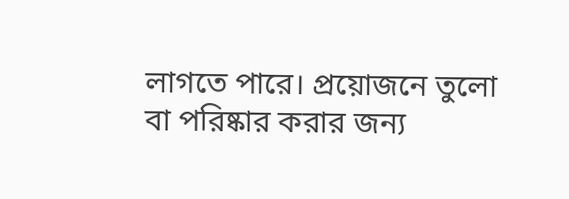লাগতে পারে। প্রয়োজনে তুলো বা পরিষ্কার করার জন্য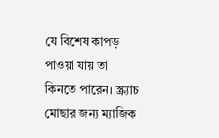যে বিশেষ কাপড় পাওয়া যায় তা কিনতে পারেন। স্ক্র্যাচ মোছার জন্য ম্যাজিক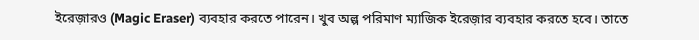ইরেজ়ারও (Magic Eraser) ব্যবহার করতে পারেন। খুব অল্প পরিমাণ ম্যাজিক ইরেজ়ার ব্যবহার করতে হবে। তাতে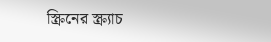স্ক্রিনের স্ক্র্যাচ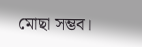মোছা সম্ভব।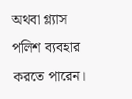অথবা গ্ল্যাস পলিশ ব্যবহার করতে পারেন।